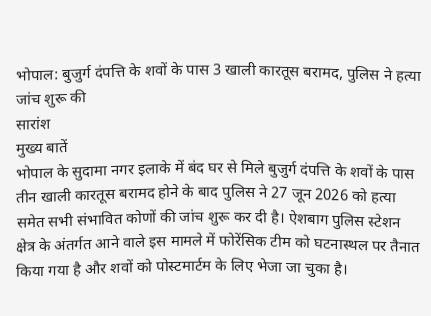भोपाल: बुजुर्ग दंपत्ति के शवों के पास 3 खाली कारतूस बरामद, पुलिस ने हत्या जांच शुरू की
सारांश
मुख्य बातें
भोपाल के सुदामा नगर इलाके में बंद घर से मिले बुजुर्ग दंपत्ति के शवों के पास तीन खाली कारतूस बरामद होने के बाद पुलिस ने 27 जून 2026 को हत्या समेत सभी संभावित कोणों की जांच शुरू कर दी है। ऐशबाग पुलिस स्टेशन क्षेत्र के अंतर्गत आने वाले इस मामले में फोरेंसिक टीम को घटनास्थल पर तैनात किया गया है और शवों को पोस्टमार्टम के लिए भेजा जा चुका है।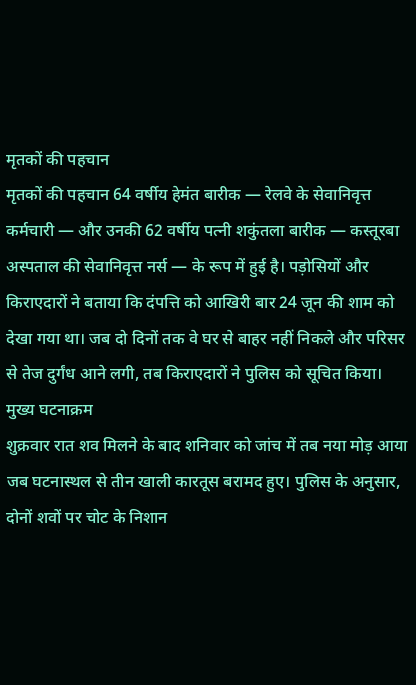मृतकों की पहचान
मृतकों की पहचान 64 वर्षीय हेमंत बारीक — रेलवे के सेवानिवृत्त कर्मचारी — और उनकी 62 वर्षीय पत्नी शकुंतला बारीक — कस्तूरबा अस्पताल की सेवानिवृत्त नर्स — के रूप में हुई है। पड़ोसियों और किराएदारों ने बताया कि दंपत्ति को आखिरी बार 24 जून की शाम को देखा गया था। जब दो दिनों तक वे घर से बाहर नहीं निकले और परिसर से तेज दुर्गंध आने लगी, तब किराएदारों ने पुलिस को सूचित किया।
मुख्य घटनाक्रम
शुक्रवार रात शव मिलने के बाद शनिवार को जांच में तब नया मोड़ आया जब घटनास्थल से तीन खाली कारतूस बरामद हुए। पुलिस के अनुसार, दोनों शवों पर चोट के निशान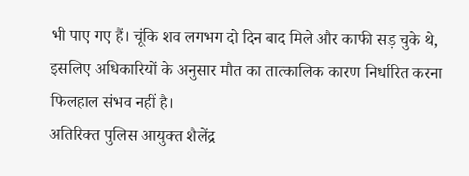भी पाए गए हैं। चूंकि शव लगभग दो दिन बाद मिले और काफी सड़ चुके थे, इसलिए अधिकारियों के अनुसार मौत का तात्कालिक कारण निर्धारित करना फिलहाल संभव नहीं है।
अतिरिक्त पुलिस आयुक्त शैलेंद्र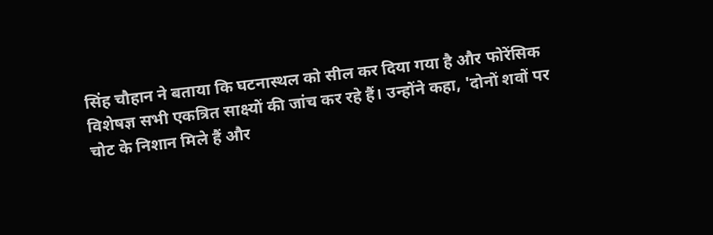सिंह चौहान ने बताया कि घटनास्थल को सील कर दिया गया है और फोरेंसिक विशेषज्ञ सभी एकत्रित साक्ष्यों की जांच कर रहे हैं। उन्होंने कहा, 'दोनों शवों पर चोट के निशान मिले हैं और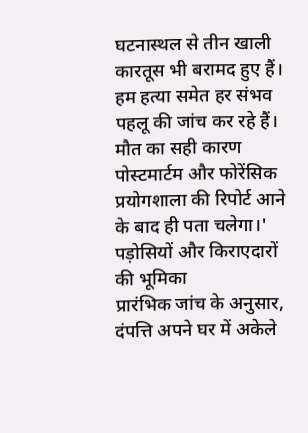घटनास्थल से तीन खाली कारतूस भी बरामद हुए हैं। हम हत्या समेत हर संभव पहलू की जांच कर रहे हैं। मौत का सही कारण पोस्टमार्टम और फोरेंसिक प्रयोगशाला की रिपोर्ट आने के बाद ही पता चलेगा।'
पड़ोसियों और किराएदारों की भूमिका
प्रारंभिक जांच के अनुसार, दंपत्ति अपने घर में अकेले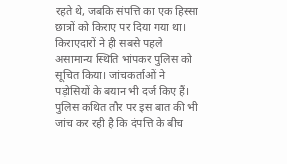रहते थे, जबकि संपत्ति का एक हिस्सा छात्रों को किराए पर दिया गया था। किराएदारों ने ही सबसे पहले असामान्य स्थिति भांपकर पुलिस को सूचित किया। जांचकर्ताओं ने पड़ोसियों के बयान भी दर्ज किए हैं।
पुलिस कथित तौर पर इस बात की भी जांच कर रही है कि दंपत्ति के बीच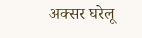अक्सर घरेलू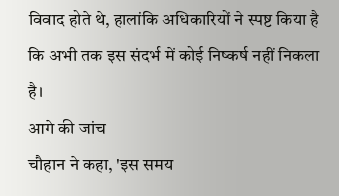विवाद होते थे, हालांकि अधिकारियों ने स्पष्ट किया है कि अभी तक इस संदर्भ में कोई निष्कर्ष नहीं निकला है।
आगे की जांच
चौहान ने कहा, 'इस समय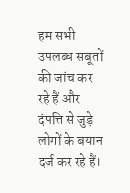हम सभी उपलब्ध सबूतों की जांच कर रहे हैं और दंपत्ति से जुड़े लोगों के बयान दर्ज कर रहे हैं।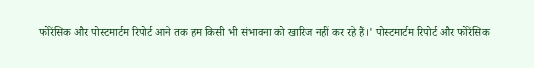फोरेंसिक और पोस्टमार्टम रिपोर्ट आने तक हम किसी भी संभावना को खारिज नहीं कर रहे हैं।' पोस्टमार्टम रिपोर्ट और फोरेंसिक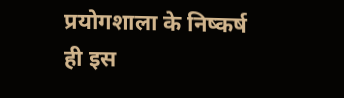प्रयोगशाला के निष्कर्ष ही इस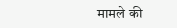मामले की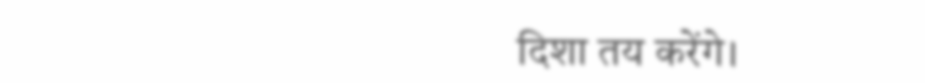दिशा तय करेंगे।